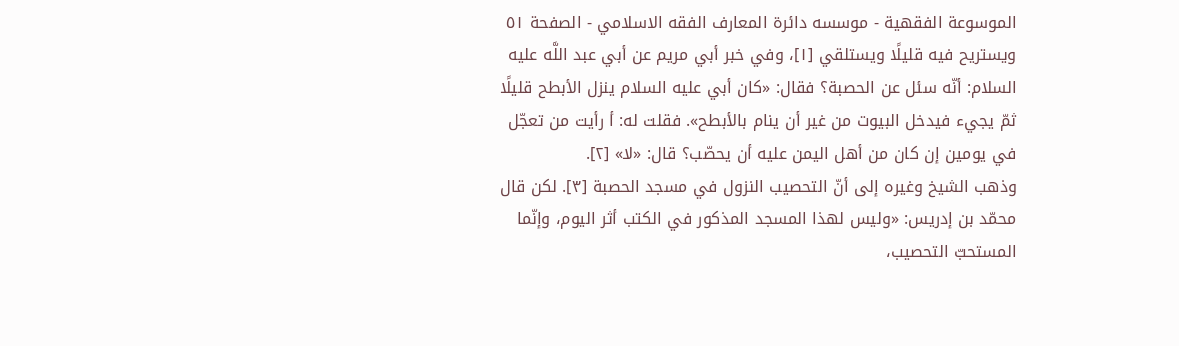الموسوعة الفقهية - موسسه دائرة المعارف الفقه الاسلامي - الصفحة ٥١
ويستريح فيه قليلًا ويستلقي [١]، وفي خبر أبي مريم عن أبي عبد اللَّه عليه السلام: أنّه سئل عن الحصبة؟ فقال: «كان أبي عليه السلام ينزل الأبطح قليلًا ثمّ يجيء فيدخل البيوت من غير أن ينام بالأبطح». فقلت له: أ رأيت من تعجّل في يومين إن كان من أهل اليمن عليه أن يحصّب؟ قال: «لا» [٢].
وذهب الشيخ وغيره إلى أنّ التحصيب النزول في مسجد الحصبة [٣]. لكن قال محمّد بن إدريس: «وليس لهذا المسجد المذكور في الكتب أثر اليوم، وإنّما المستحبّ التحصيب،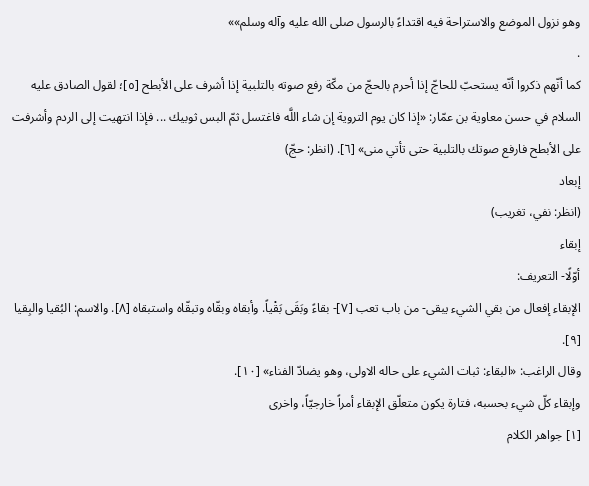وهو نزول الموضع والاستراحة فيه اقتداءً بالرسول صلى الله عليه وآله وسلم»»
.
كما أنّهم ذكروا أنّه يستحبّ للحاجّ إذا أحرم بالحجّ من مكّة رفع صوته بالتلبية إذا أشرف على الأبطح [٥]؛ لقول الصادق عليه السلام في حسن معاوية بن عمّار: «إذا كان يوم التروية إن شاء اللَّه فاغتسل ثمّ البس ثوبيك ... فإذا انتهيت إلى الردم وأشرفت على الأبطح فارفع صوتك بالتلبية حتى تأتي منى» [٦]. (انظر: حجّ)
إبعاد
(انظر: نفي، تغريب)
إبقاء
أوّلًا- التعريف:
الإبقاء إفعال من بقي الشيء يبقى- من باب تعب [٧]- بقاءً وبَقَى بَقْياً. وأبقاه وبقّاه وتبقّاه واستبقاه [٨]. والاسم: البُقيا والبِقيا [٩].
وقال الراغب: «البقاء: ثبات الشيء على حاله الاولى، وهو يضادّ الفناء» [١٠].
وإبقاء كلّ شيء بحسبه، فتارة يكون متعلّق الإبقاء أمراً خارجيّاً، واخرى
[١] جواهر الكلام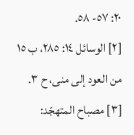٢٠: ٥٧- ٥٨.
[٢] الوسائل ١٤: ٢٨٥، ب ١٥ من العود إلى منى، ح ٣.
[٣] مصباح المتهجّد: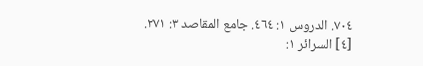٧٠٤. الدروس ١: ٤٦٤. جامع المقاصد ٣: ٢٧١.
[٤] السرائر ١: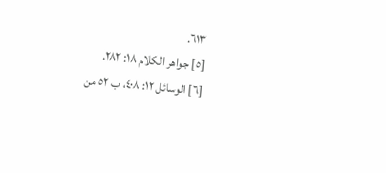٦١٣.
[٥] جواهر الكلام ١٨: ٢٨٢.
[٦] الوسائل ١٢: ٤٠٨، ب ٥٢ من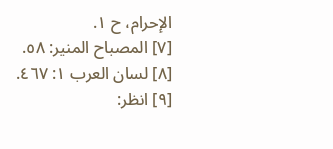الإحرام، ح ١.
[٧] المصباح المنير: ٥٨.
[٨] لسان العرب ١: ٤٦٧.
[٩] انظر: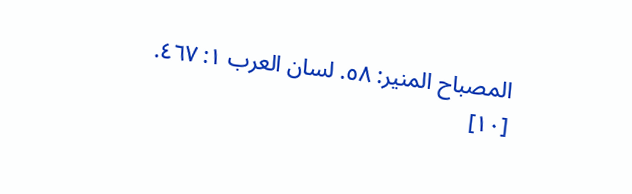المصباح المنير: ٥٨. لسان العرب ١: ٤٦٧.
[١٠]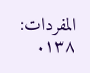المفردات: ١٣٨.